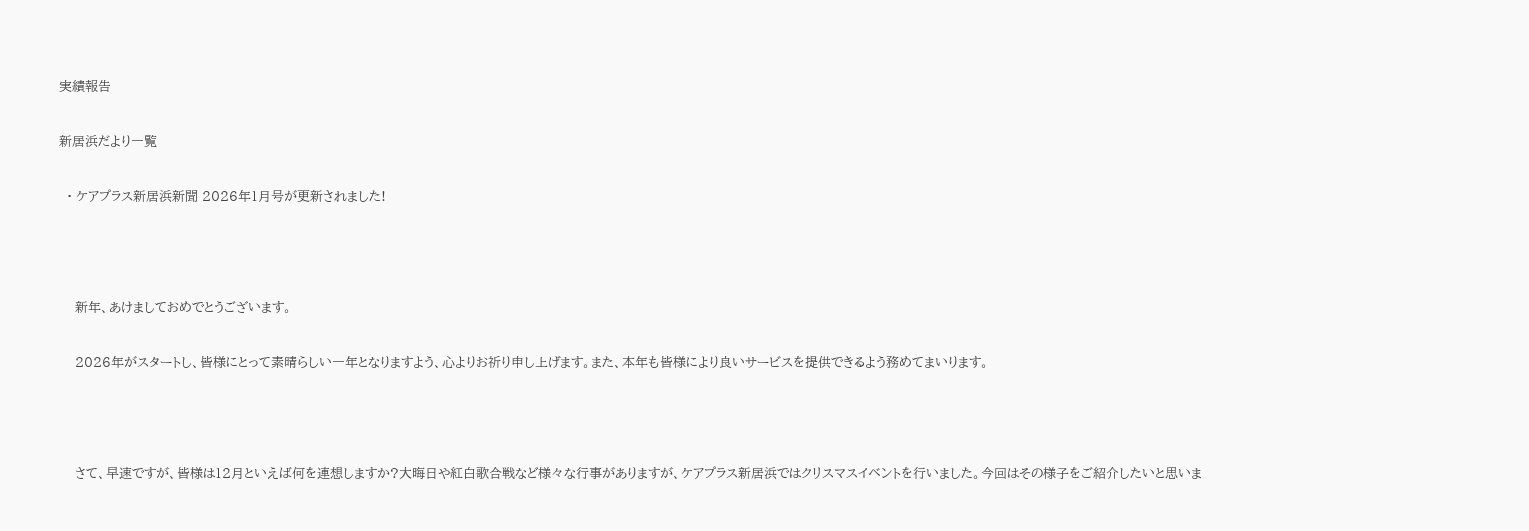実績報告

新居浜だより一覧

  • ケアプラス新居浜新聞 2026年1月号が更新されました!



    新年、あけましておめでとうございます。

    2026年がスタートし、皆様にとって素晴らしい一年となりますよう、心よりお祈り申し上げます。また、本年も皆様により良いサービスを提供できるよう務めてまいります。



    さて、早速ですが、皆様は12月といえば何を連想しますか?大晦日や紅白歌合戦など様々な行事がありますが、ケアプラス新居浜ではクリスマスイベントを行いました。今回はその様子をご紹介したいと思いま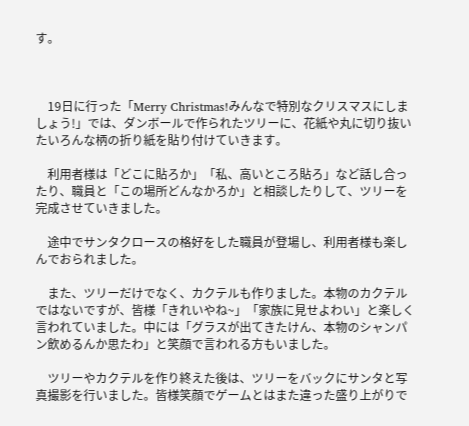す。



    19日に行った「Merry Christmas!みんなで特別なクリスマスにしましょう!」では、ダンボールで作られたツリーに、花紙や丸に切り抜いたいろんな柄の折り紙を貼り付けていきます。

    利用者様は「どこに貼ろか」「私、高いところ貼ろ」など話し合ったり、職員と「この場所どんなかろか」と相談したりして、ツリーを完成させていきました。

    途中でサンタクロースの格好をした職員が登場し、利用者様も楽しんでおられました。

    また、ツリーだけでなく、カクテルも作りました。本物のカクテルではないですが、皆様「きれいやね~」「家族に見せよわい」と楽しく言われていました。中には「グラスが出てきたけん、本物のシャンパン飲めるんか思たわ」と笑顔で言われる方もいました。

    ツリーやカクテルを作り終えた後は、ツリーをバックにサンタと写真撮影を行いました。皆様笑顔でゲームとはまた違った盛り上がりで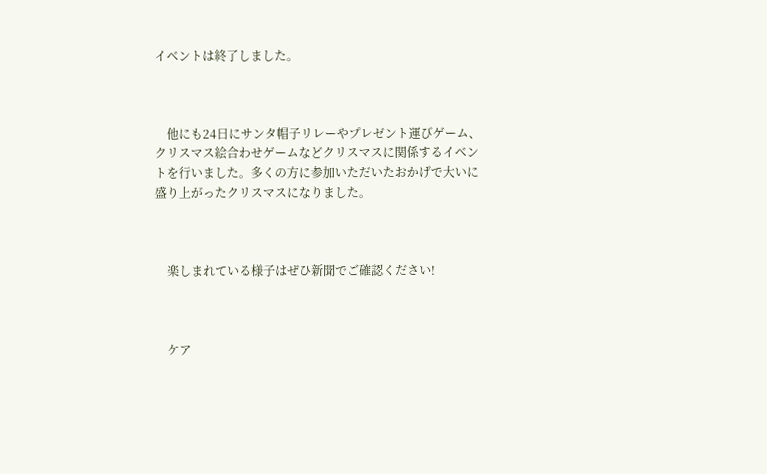イベントは終了しました。



    他にも24日にサンタ帽子リレーやプレゼント運びゲーム、クリスマス絵合わせゲームなどクリスマスに関係するイベントを行いました。多くの方に参加いただいたおかげで大いに盛り上がったクリスマスになりました。



    楽しまれている様子はぜひ新聞でご確認ください!



    ケア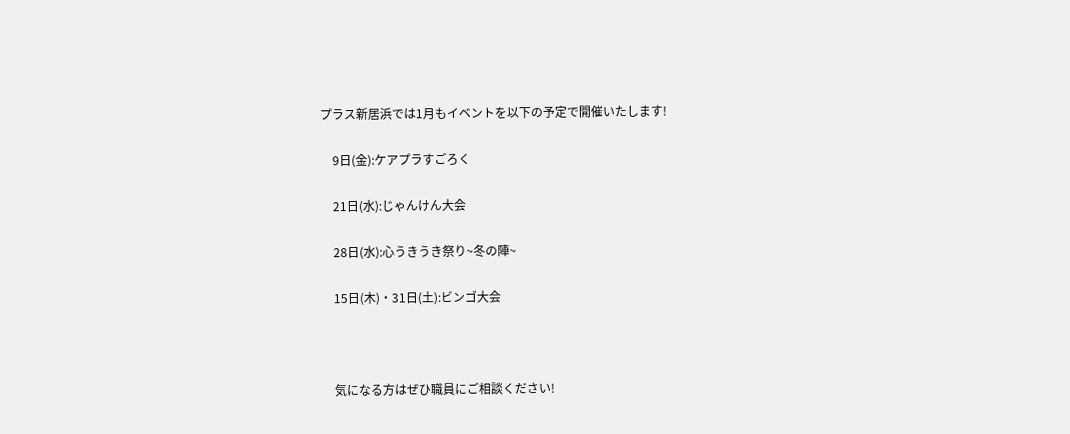プラス新居浜では1月もイベントを以下の予定で開催いたします!

    9日(金):ケアプラすごろく

    21日(水):じゃんけん大会

    28日(水):心うきうき祭り~冬の陣~

    15日(木)・31日(土):ビンゴ大会



    気になる方はぜひ職員にご相談ください!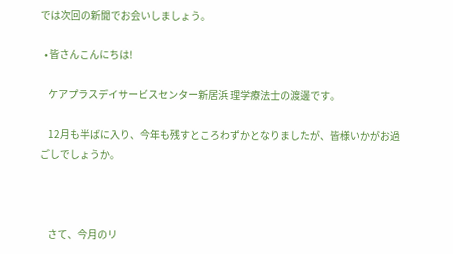では次回の新聞でお会いしましょう。

  • 皆さんこんにちは!

    ケアプラスデイサービスセンター新居浜 理学療法士の渡邊です。

    12月も半ばに入り、今年も残すところわずかとなりましたが、皆様いかがお過ごしでしょうか。



    さて、今月のリ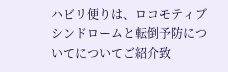ハビリ便りは、ロコモティブシンドロームと転倒予防についてについてご紹介致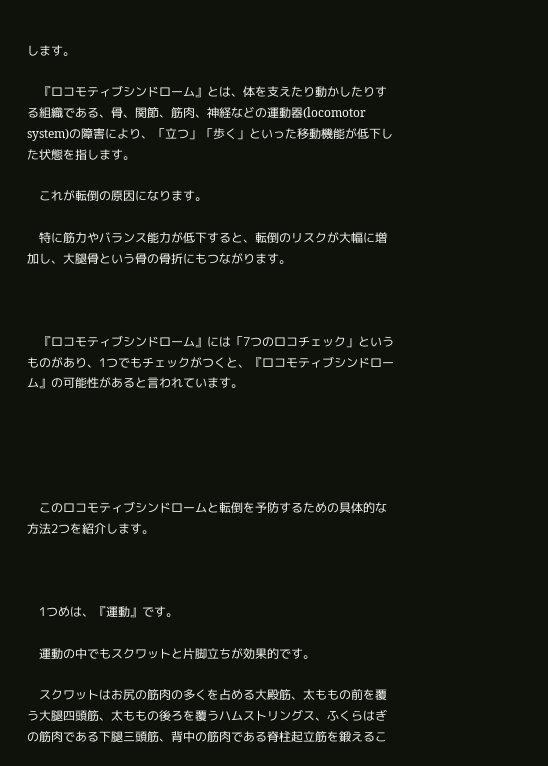します。

    『ロコモティブシンドローム』とは、体を支えたり動かしたりする組織である、骨、関節、筋肉、神経などの運動器(locomotor system)の障害により、「立つ」「歩く」といった移動機能が低下した状態を指します。

    これが転倒の原因になります。

    特に筋力やバランス能力が低下すると、転倒のリスクが大幅に増加し、大腿骨という骨の骨折にもつながります。



    『ロコモティブシンドローム』には「7つのロコチェック」というものがあり、1つでもチェックがつくと、『ロコモティブシンドローム』の可能性があると言われています。





    このロコモティブシンドロームと転倒を予防するための具体的な方法2つを紹介します。



    1つめは、『運動』です。

    運動の中でもスクワットと片脚立ちが効果的です。

    スクワットはお尻の筋肉の多くを占める大殿筋、太ももの前を覆う大腿四頭筋、太ももの後ろを覆うハムストリングス、ふくらはぎの筋肉である下腿三頭筋、背中の筋肉である脊柱起立筋を鍛えるこ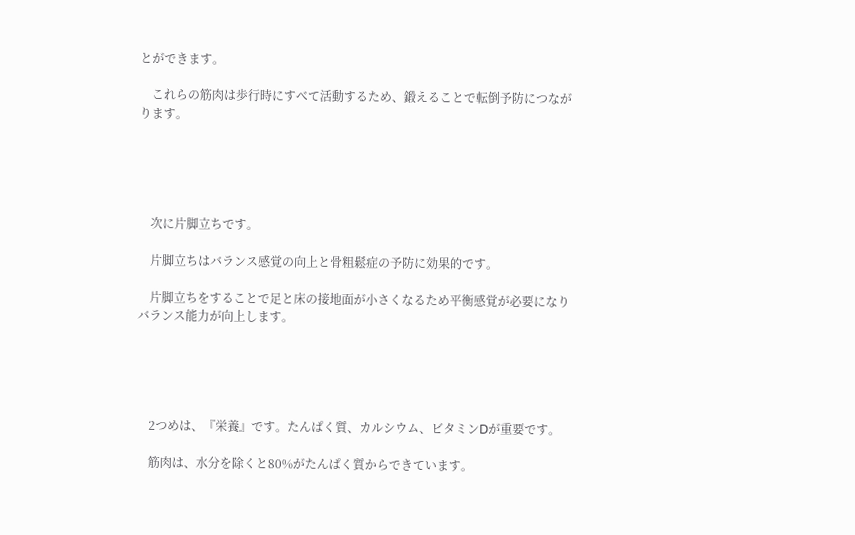とができます。

    これらの筋肉は歩行時にすべて活動するため、鍛えることで転倒予防につながります。





    次に片脚立ちです。

    片脚立ちはバランス感覚の向上と骨粗鬆症の予防に効果的です。

    片脚立ちをすることで足と床の接地面が小さくなるため平衡感覚が必要になりバランス能力が向上します。





    2つめは、『栄養』です。たんぱく質、カルシウム、ビタミンⅮが重要です。

    筋肉は、水分を除くと80%がたんぱく質からできています。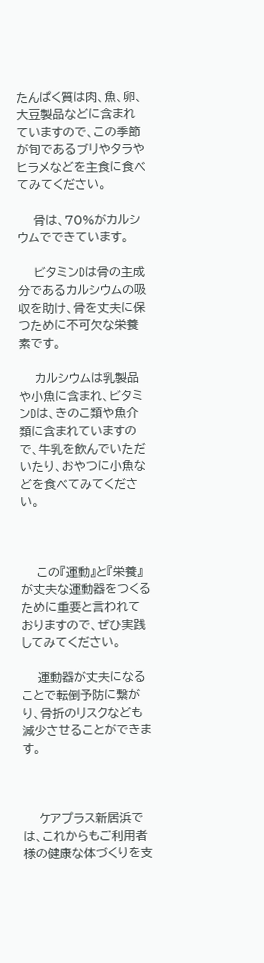たんぱく質は肉、魚、卵、大豆製品などに含まれていますので、この季節が旬であるブリやタラやヒラメなどを主食に食べてみてください。

    骨は、70%がカルシウムでできています。

    ビタミンⅮは骨の主成分であるカルシウムの吸収を助け、骨を丈夫に保つために不可欠な栄養素です。

    カルシウムは乳製品や小魚に含まれ、ビタミンⅮは、きのこ類や魚介類に含まれていますので、牛乳を飲んでいただいたり、おやつに小魚などを食べてみてください。



    この『運動』と『栄養』が丈夫な運動器をつくるために重要と言われておりますので、ぜひ実践してみてください。

    運動器が丈夫になることで転倒予防に繋がり、骨折のリスクなども減少させることができます。



    ケアプラス新居浜では、これからもご利用者様の健康な体づくりを支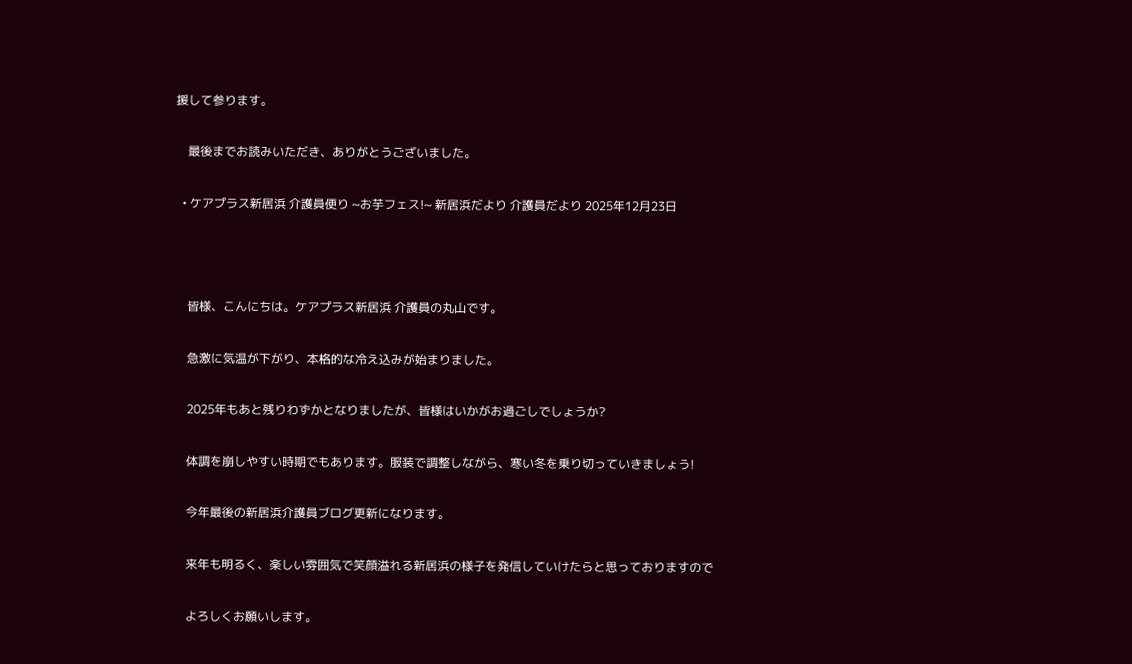援して参ります。

    最後までお読みいただき、ありがとうございました。

  • ケアプラス新居浜 介護員便り ~お芋フェス!~ 新居浜だより 介護員だより 2025年12月23日



    皆様、こんにちは。ケアプラス新居浜 介護員の丸山です。

    急激に気温が下がり、本格的な冷え込みが始まりました。

    2025年もあと残りわずかとなりましたが、皆様はいかがお過ごしでしょうか?

    体調を崩しやすい時期でもあります。服装で調整しながら、寒い冬を乗り切っていきましょう!

    今年最後の新居浜介護員ブログ更新になります。

    来年も明るく、楽しい雰囲気で笑顔溢れる新居浜の様子を発信していけたらと思っておりますので

    よろしくお願いします。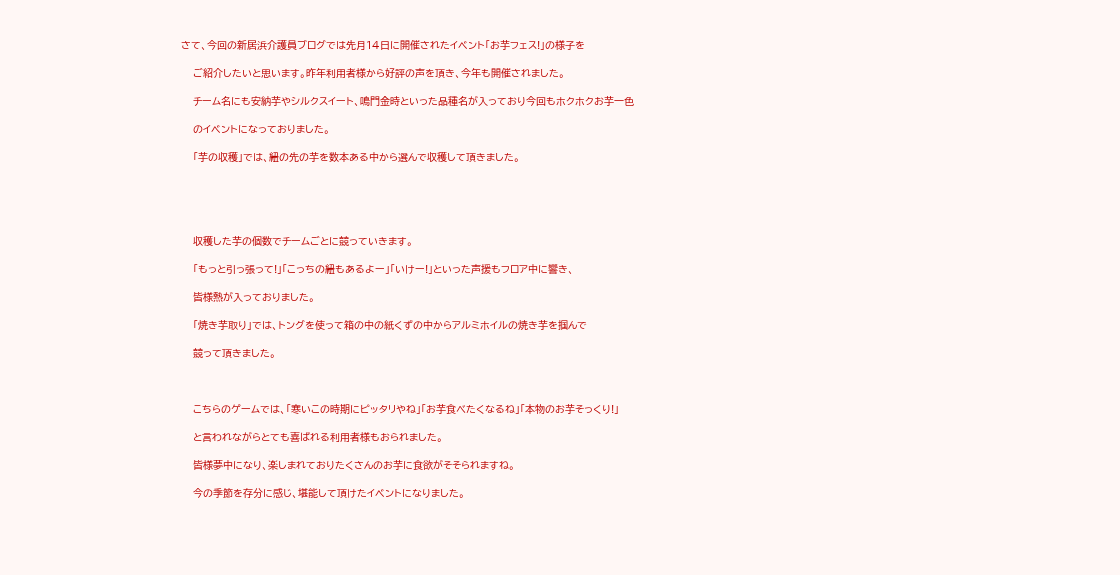さて、今回の新居浜介護員ブログでは先月14日に開催されたイベント「お芋フェス!」の様子を

    ご紹介したいと思います。昨年利用者様から好評の声を頂き、今年も開催されました。

    チーム名にも安納芋やシルクスイート、鳴門金時といった品種名が入っており今回もホクホクお芋一色

    のイベントになっておりました。

    「芋の収穫」では、紐の先の芋を数本ある中から選んで収穫して頂きました。





    収穫した芋の個数でチームごとに競っていきます。

    「もっと引っ張って!」「こっちの紐もあるよー」「いけー!」といった声援もフロア中に響き、

    皆様熱が入っておりました。

    「焼き芋取り」では、トングを使って箱の中の紙くずの中からアルミホイルの焼き芋を掴んで

    競って頂きました。



    こちらのゲームでは、「寒いこの時期にピッタリやね」「お芋食べたくなるね」「本物のお芋そっくり!」

    と言われながらとても喜ばれる利用者様もおられました。

    皆様夢中になり、楽しまれておりたくさんのお芋に食欲がそそられますね。

    今の季節を存分に感じ、堪能して頂けたイベントになりました。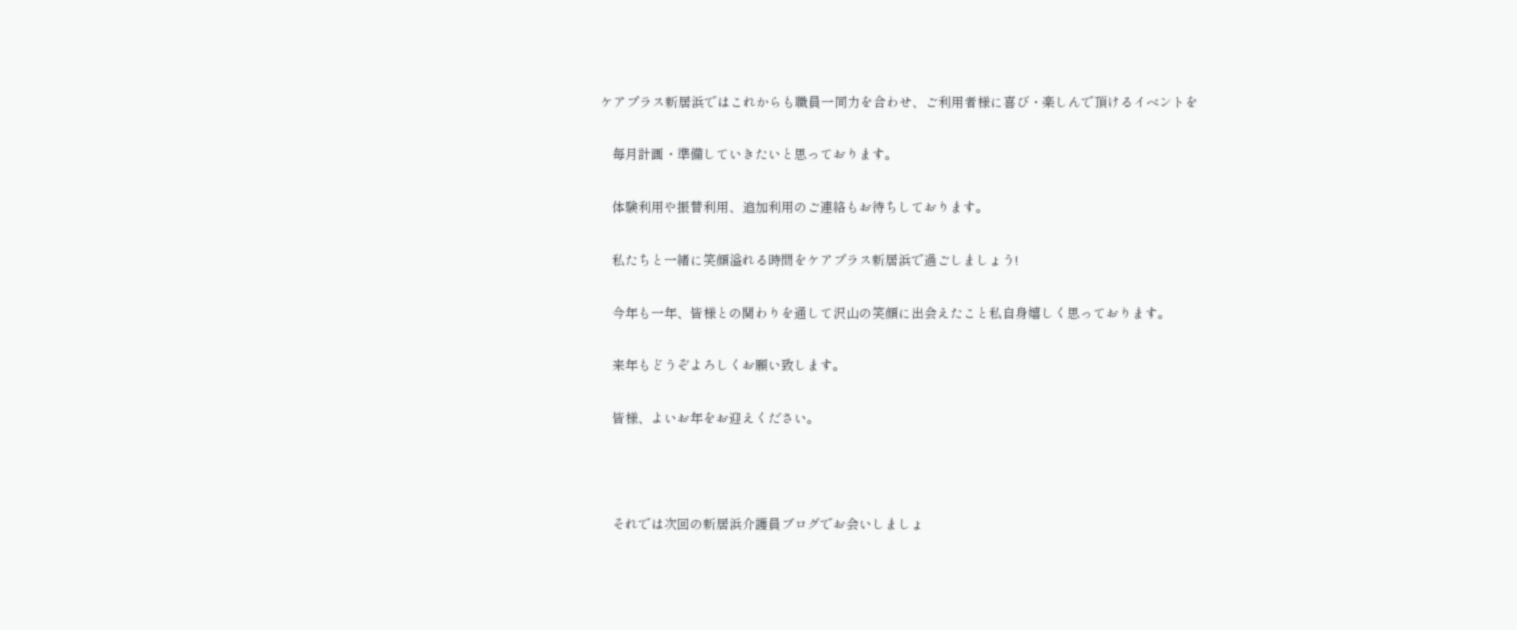ケアプラス新居浜ではこれからも職員一同力を合わせ、ご利用者様に喜び・楽しんで頂けるイベントを

    毎月計画・準備していきたいと思っております。

    体験利用や振替利用、追加利用のご連絡もお待ちしております。

    私たちと一緒に笑顔溢れる時間をケアプラス新居浜で過ごしましょう!

    今年も一年、皆様との関わりを通して沢山の笑顔に出会えたこと私自身嬉しく思っております。

    来年もどうぞよろしくお願い致します。

    皆様、よいお年をお迎えください。



    それでは次回の新居浜介護員ブログでお会いしましょ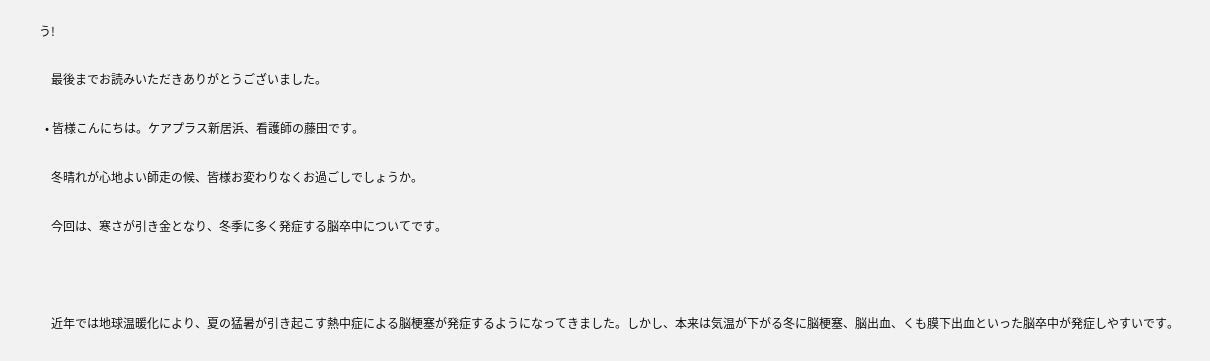う!

    最後までお読みいただきありがとうございました。

  • 皆様こんにちは。ケアプラス新居浜、看護師の藤田です。

    冬晴れが心地よい師走の候、皆様お変わりなくお過ごしでしょうか。

    今回は、寒さが引き金となり、冬季に多く発症する脳卒中についてです。



    近年では地球温暖化により、夏の猛暑が引き起こす熱中症による脳梗塞が発症するようになってきました。しかし、本来は気温が下がる冬に脳梗塞、脳出血、くも膜下出血といった脳卒中が発症しやすいです。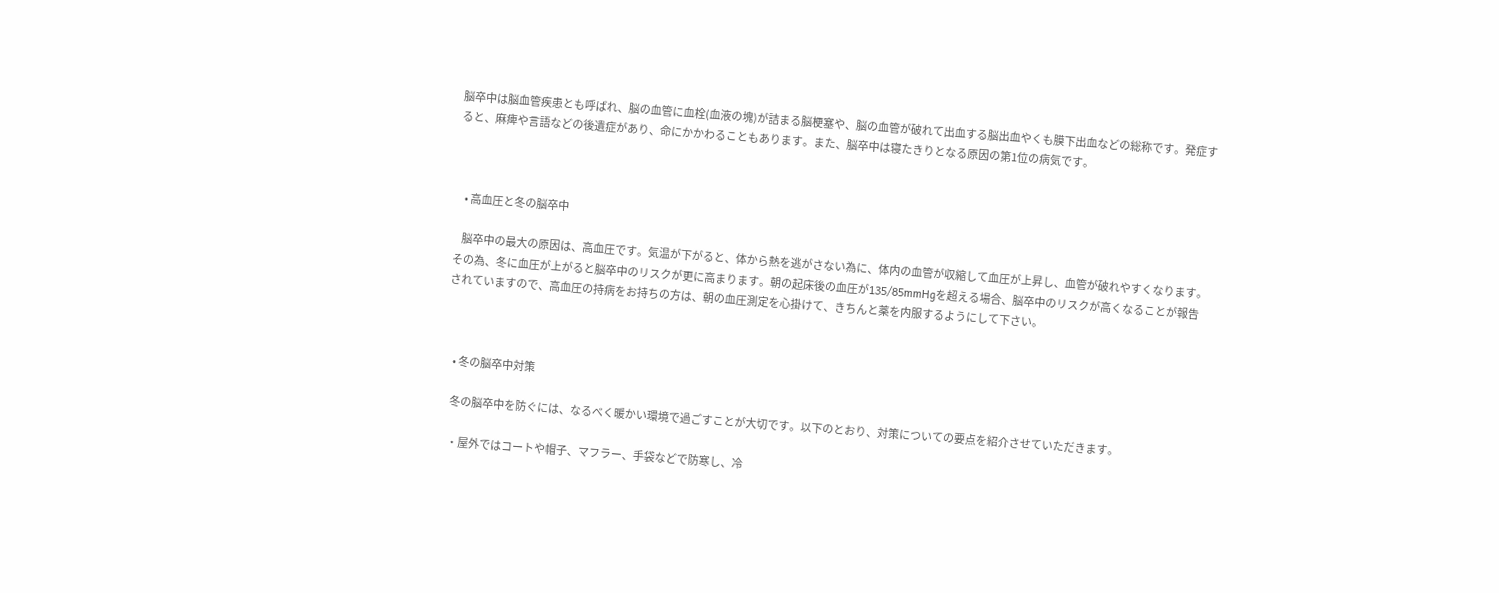脳卒中は脳血管疾患とも呼ばれ、脳の血管に血栓(血液の塊)が詰まる脳梗塞や、脳の血管が破れて出血する脳出血やくも膜下出血などの総称です。発症すると、麻痺や言語などの後遺症があり、命にかかわることもあります。また、脳卒中は寝たきりとなる原因の第1位の病気です。



    • 高血圧と冬の脳卒中

    脳卒中の最大の原因は、高血圧です。気温が下がると、体から熱を逃がさない為に、体内の血管が収縮して血圧が上昇し、血管が破れやすくなります。その為、冬に血圧が上がると脳卒中のリスクが更に高まります。朝の起床後の血圧が135/85mmHgを超える場合、脳卒中のリスクが高くなることが報告されていますので、高血圧の持病をお持ちの方は、朝の血圧測定を心掛けて、きちんと薬を内服するようにして下さい。



    • 冬の脳卒中対策

    冬の脳卒中を防ぐには、なるべく暖かい環境で過ごすことが大切です。以下のとおり、対策についての要点を紹介させていただきます。

    ・屋外ではコートや帽子、マフラー、手袋などで防寒し、冷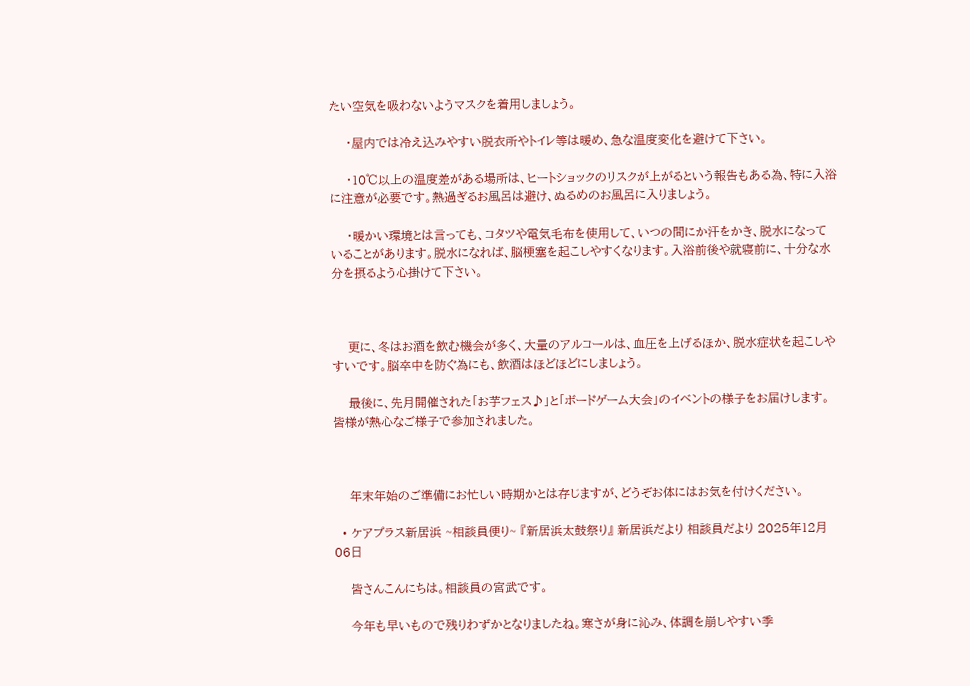たい空気を吸わないようマスクを着用しましょう。

    ・屋内では冷え込みやすい脱衣所やトイレ等は暖め、急な温度変化を避けて下さい。

    ・10℃以上の温度差がある場所は、ヒートショックのリスクが上がるという報告もある為、特に入浴に注意が必要です。熱過ぎるお風呂は避け、ぬるめのお風呂に入りましょう。

    ・暖かい環境とは言っても、コタツや電気毛布を使用して、いつの間にか汗をかき、脱水になっていることがあります。脱水になれば、脳梗塞を起こしやすくなります。入浴前後や就寝前に、十分な水分を摂るよう心掛けて下さい。



    更に、冬はお酒を飲む機会が多く、大量のアルコールは、血圧を上げるほか、脱水症状を起こしやすいです。脳卒中を防ぐ為にも、飲酒はほどほどにしましょう。

    最後に、先月開催された「お芋フェス♪」と「ボードゲーム大会」のイベントの様子をお届けします。皆様が熱心なご様子で参加されました。



    年末年始のご準備にお忙しい時期かとは存じますが、どうぞお体にはお気を付けください。

  • ケアプラス新居浜 ~相談員便り~ 『新居浜太鼓祭り』 新居浜だより 相談員だより 2025年12月06日

    皆さんこんにちは。相談員の宮武です。

    今年も早いもので残りわずかとなりましたね。寒さが身に沁み、体調を崩しやすい季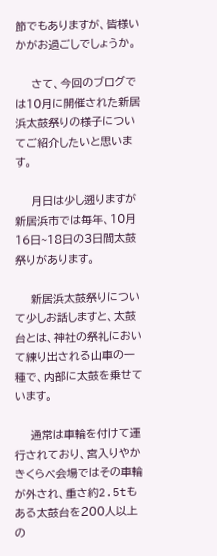節でもありますが、皆様いかがお過ごしでしょうか。

    さて、今回のブログでは10月に開催された新居浜太鼓祭りの様子についてご紹介したいと思います。

    月日は少し遡りますが新居浜市では毎年、10月16日~18日の3日間太鼓祭りがあります。

    新居浜太鼓祭りについて少しお話しますと、太鼓台とは、神社の祭礼において練り出される山車の一種で、内部に太鼓を乗せています。

    通常は車輪を付けて運行されており、宮入りやかきくらべ会場ではその車輪が外され、重さ約2.5tもある太鼓台を200人以上の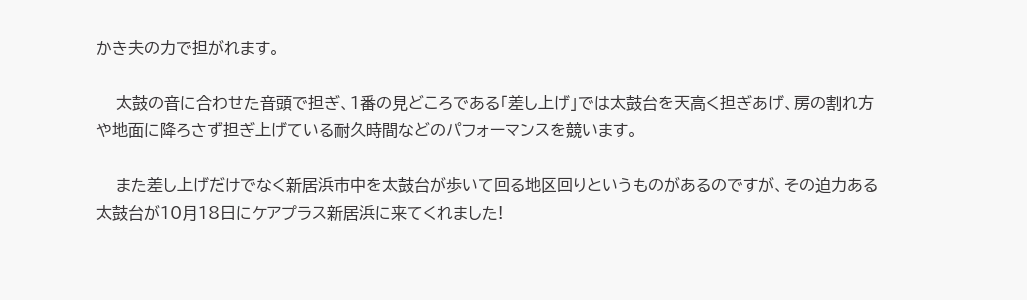かき夫の力で担がれます。

    太鼓の音に合わせた音頭で担ぎ、1番の見どころである「差し上げ」では太鼓台を天高く担ぎあげ、房の割れ方や地面に降ろさず担ぎ上げている耐久時間などのパフォーマンスを競います。

    また差し上げだけでなく新居浜市中を太鼓台が歩いて回る地区回りというものがあるのですが、その迫力ある太鼓台が10月18日にケアプラス新居浜に来てくれました!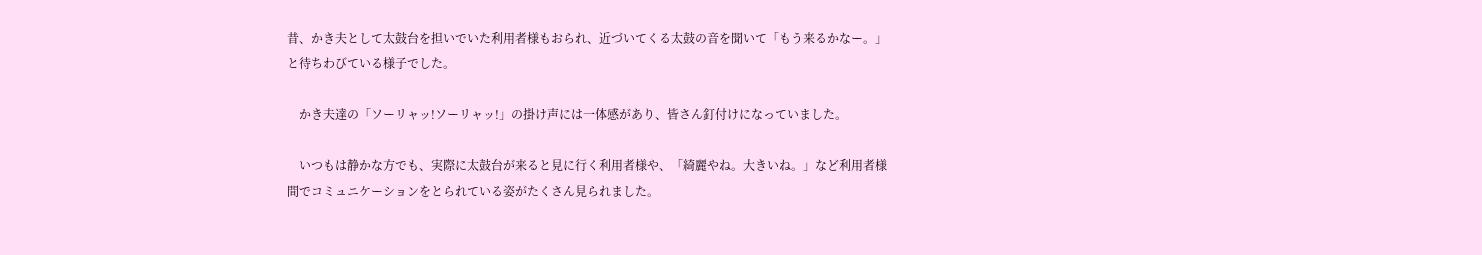昔、かき夫として太鼓台を担いでいた利用者様もおられ、近づいてくる太鼓の音を聞いて「もう来るかなー。」と待ちわびている様子でした。

    かき夫達の「ソーリャッ!ソーリャッ!」の掛け声には一体感があり、皆さん釘付けになっていました。

    いつもは静かな方でも、実際に太鼓台が来ると見に行く利用者様や、「綺麗やね。大きいね。」など利用者様間でコミュニケーションをとられている姿がたくさん見られました。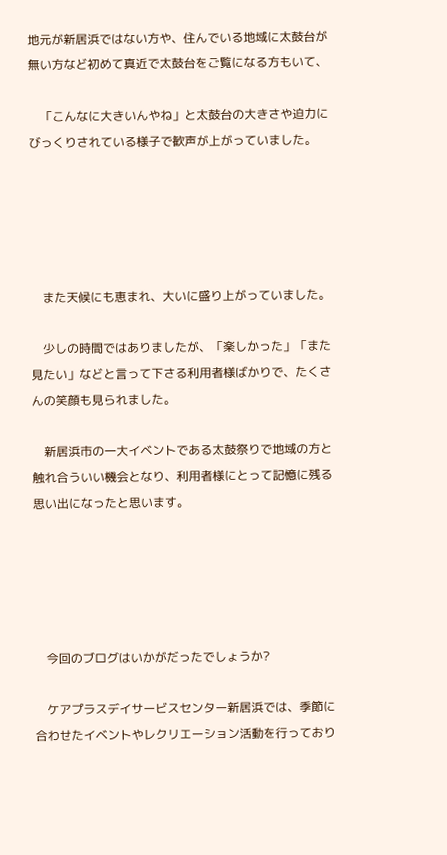地元が新居浜ではない方や、住んでいる地域に太鼓台が無い方など初めて真近で太鼓台をご覧になる方もいて、

    「こんなに大きいんやね」と太鼓台の大きさや迫力にびっくりされている様子で歓声が上がっていました。





    また天候にも恵まれ、大いに盛り上がっていました。

    少しの時間ではありましたが、「楽しかった」「また見たい」などと言って下さる利用者様ばかりで、たくさんの笑顔も見られました。

    新居浜市の一大イベントである太鼓祭りで地域の方と触れ合ういい機会となり、利用者様にとって記憶に残る思い出になったと思います。





    今回のブログはいかがだったでしょうか?

    ケアプラスデイサービスセンター新居浜では、季節に合わせたイベントやレクリエーション活動を行っており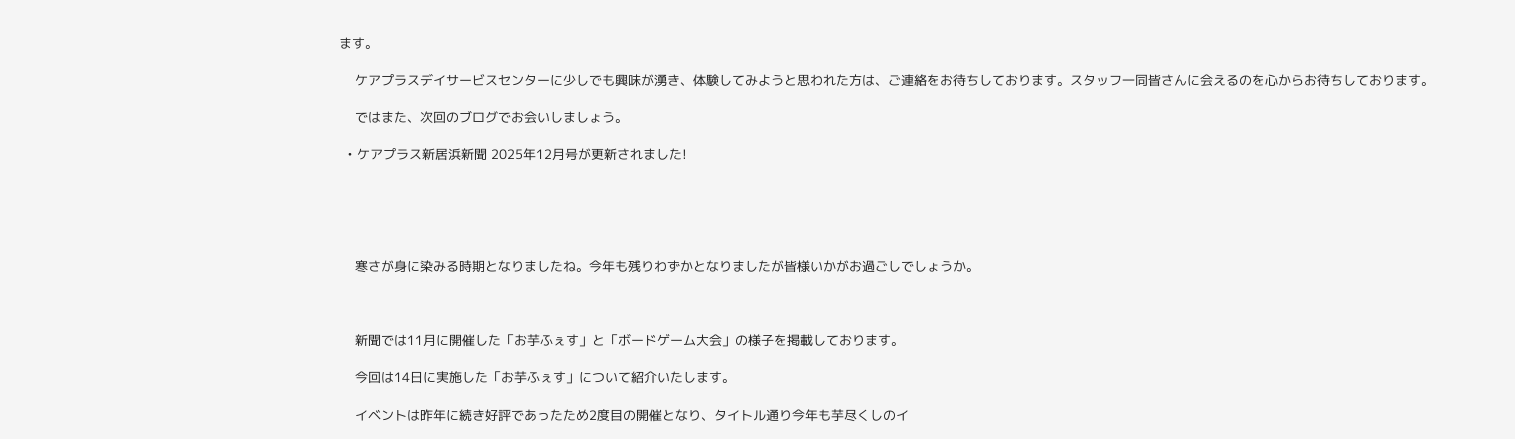ます。

    ケアプラスデイサービスセンターに少しでも興味が湧き、体験してみようと思われた方は、ご連絡をお待ちしております。スタッフ一同皆さんに会えるのを心からお待ちしております。

    ではまた、次回のブログでお会いしましょう。

  • ケアプラス新居浜新聞 2025年12月号が更新されました!





    寒さが身に染みる時期となりましたね。今年も残りわずかとなりましたが皆様いかがお過ごしでしょうか。



    新聞では11月に開催した「お芋ふぇす」と「ボードゲーム大会」の様子を掲載しております。

    今回は14日に実施した「お芋ふぇす」について紹介いたします。

    イベントは昨年に続き好評であったため2度目の開催となり、タイトル通り今年も芋尽くしのイ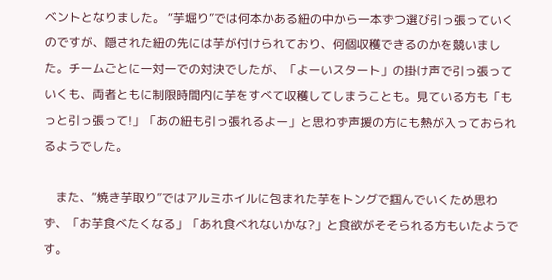ベントとなりました。 “芋堀り”では何本かある紐の中から一本ずつ選び引っ張っていくのですが、隠された紐の先には芋が付けられており、何個収穫できるのかを競いました。チームごとに一対一での対決でしたが、「よーいスタート」の掛け声で引っ張っていくも、両者ともに制限時間内に芋をすべて収穫してしまうことも。見ている方も「もっと引っ張って!」「あの紐も引っ張れるよー」と思わず声援の方にも熱が入っておられるようでした。

    また、“焼き芋取り”ではアルミホイルに包まれた芋をトングで掴んでいくため思わず、「お芋食べたくなる」「あれ食べれないかな?」と食欲がそそられる方もいたようです。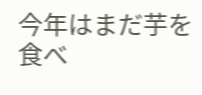今年はまだ芋を食べ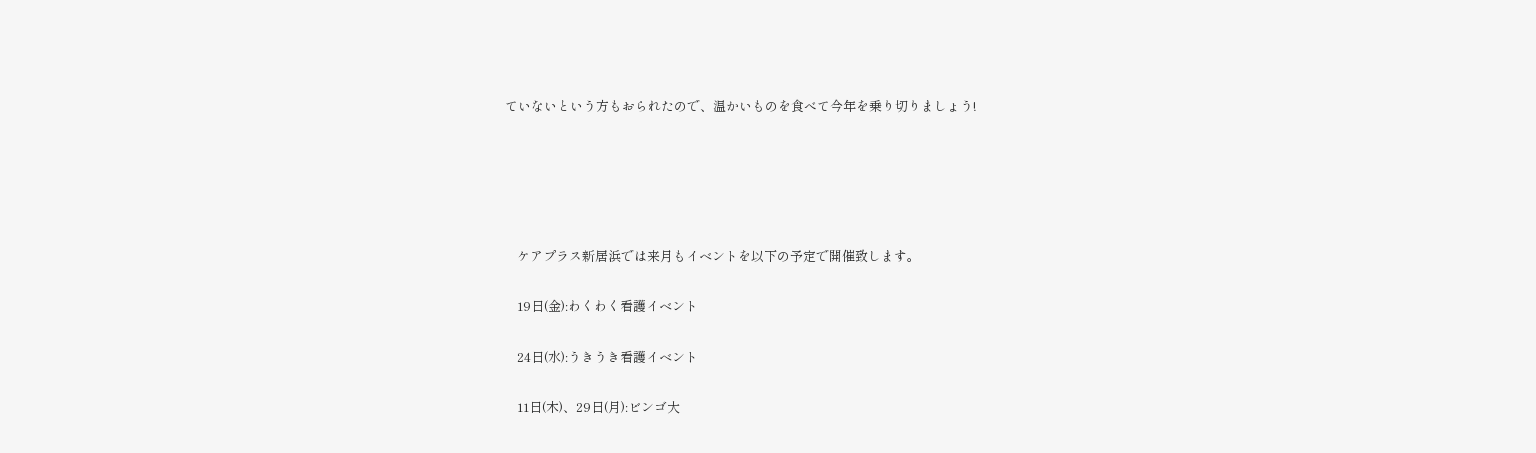ていないという方もおられたので、温かいものを食べて今年を乗り切りましょう!





    ケアプラス新居浜では来月もイベントを以下の予定で開催致します。

    19日(金):わくわく看護イベント

    24日(水):うきうき看護イベント

    11日(木)、29日(月):ビンゴ大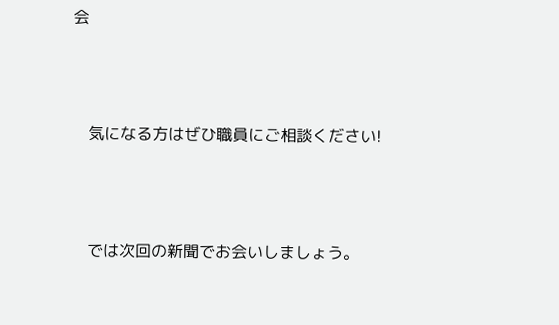会



    気になる方はぜひ職員にご相談ください!



    では次回の新聞でお会いしましょう。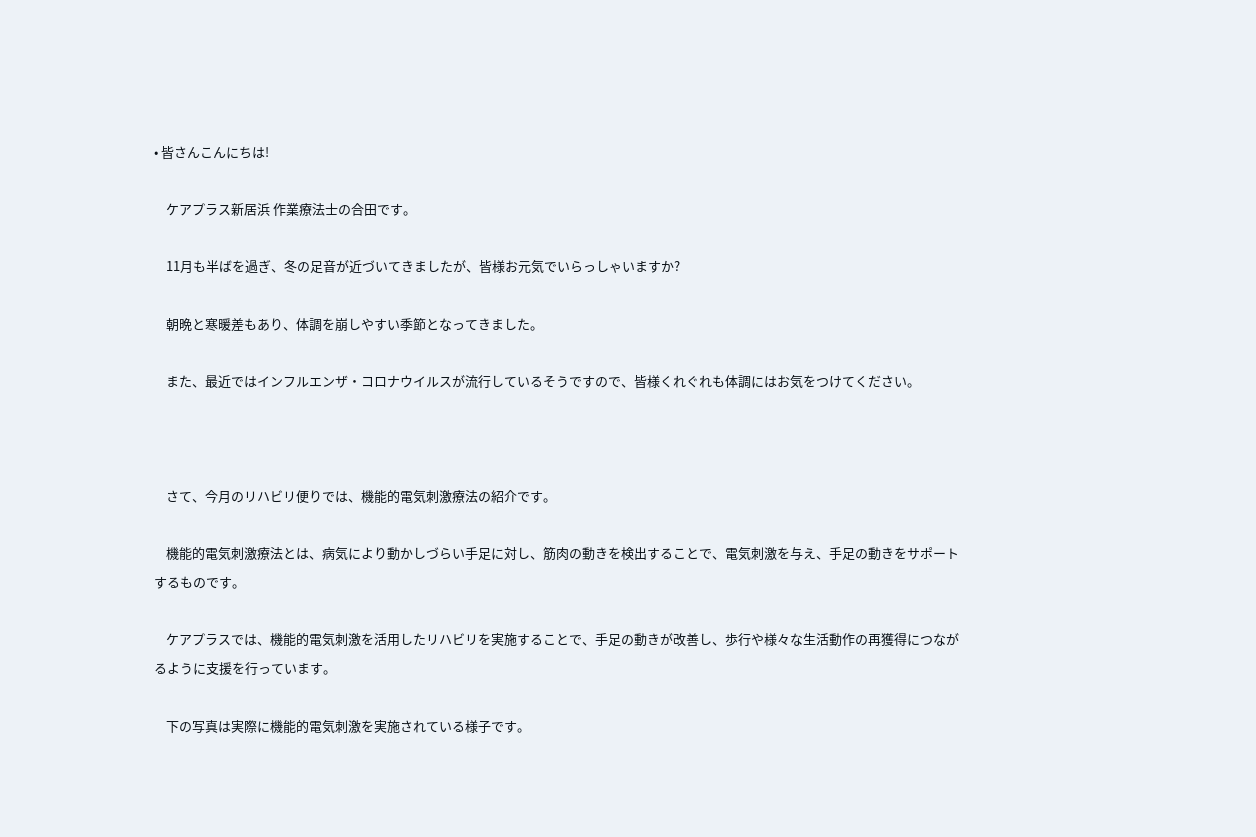• 皆さんこんにちは!

    ケアプラス新居浜 作業療法士の合田です。

    11月も半ばを過ぎ、冬の足音が近づいてきましたが、皆様お元気でいらっしゃいますか?

    朝晩と寒暖差もあり、体調を崩しやすい季節となってきました。

    また、最近ではインフルエンザ・コロナウイルスが流行しているそうですので、皆様くれぐれも体調にはお気をつけてください。



    さて、今月のリハビリ便りでは、機能的電気刺激療法の紹介です。

    機能的電気刺激療法とは、病気により動かしづらい手足に対し、筋肉の動きを検出することで、電気刺激を与え、手足の動きをサポートするものです。

    ケアプラスでは、機能的電気刺激を活用したリハビリを実施することで、手足の動きが改善し、歩行や様々な生活動作の再獲得につながるように支援を行っています。

    下の写真は実際に機能的電気刺激を実施されている様子です。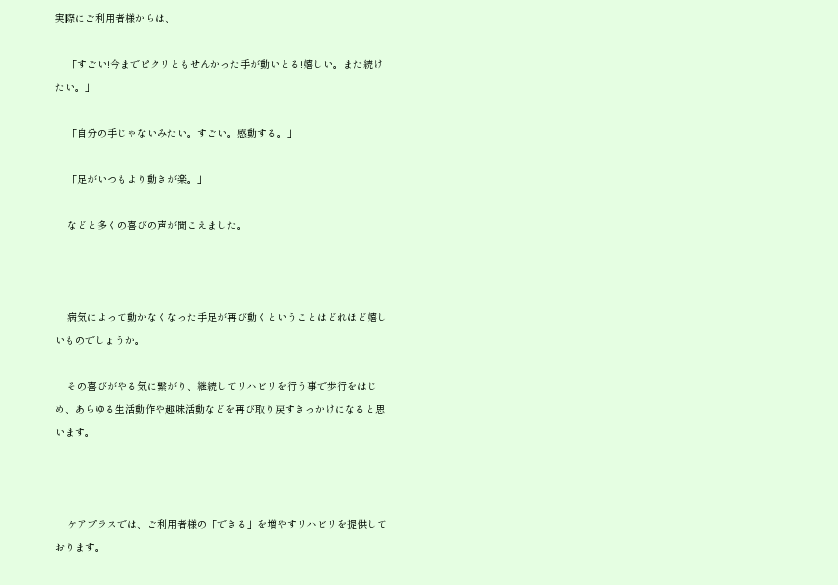実際にご利用者様からは、

    「すごい!今までピクリともせんかった手が動いとる!嬉しい。また続けたい。」

    「自分の手じゃないみたい。すごい。感動する。」

    「足がいつもより動きが楽。」

    などと多くの喜びの声が聞こえました。



    病気によって動かなくなった手足が再び動くということはどれほど嬉しいものでしょうか。

    その喜びがやる気に繋がり、継続してリハビリを行う事で歩行をはじめ、あらゆる生活動作や趣味活動などを再び取り戻すきっかけになると思います。



    ケアプラスでは、ご利用者様の「できる」を増やすリハビリを提供しております。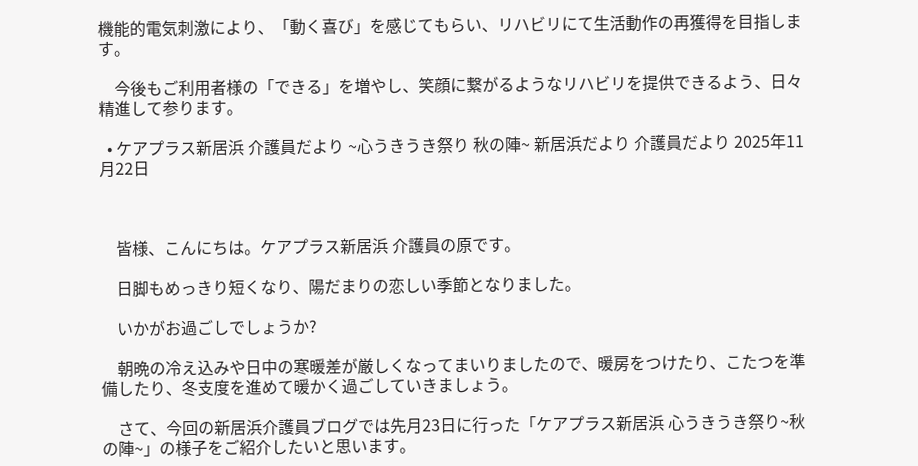機能的電気刺激により、「動く喜び」を感じてもらい、リハビリにて生活動作の再獲得を目指します。

    今後もご利用者様の「できる」を増やし、笑顔に繋がるようなリハビリを提供できるよう、日々精進して参ります。

  • ケアプラス新居浜 介護員だより ~心うきうき祭り 秋の陣~ 新居浜だより 介護員だより 2025年11月22日



    皆様、こんにちは。ケアプラス新居浜 介護員の原です。

    日脚もめっきり短くなり、陽だまりの恋しい季節となりました。

    いかがお過ごしでしょうか?

    朝晩の冷え込みや日中の寒暖差が厳しくなってまいりましたので、暖房をつけたり、こたつを準備したり、冬支度を進めて暖かく過ごしていきましょう。

    さて、今回の新居浜介護員ブログでは先月23日に行った「ケアプラス新居浜 心うきうき祭り~秋の陣~」の様子をご紹介したいと思います。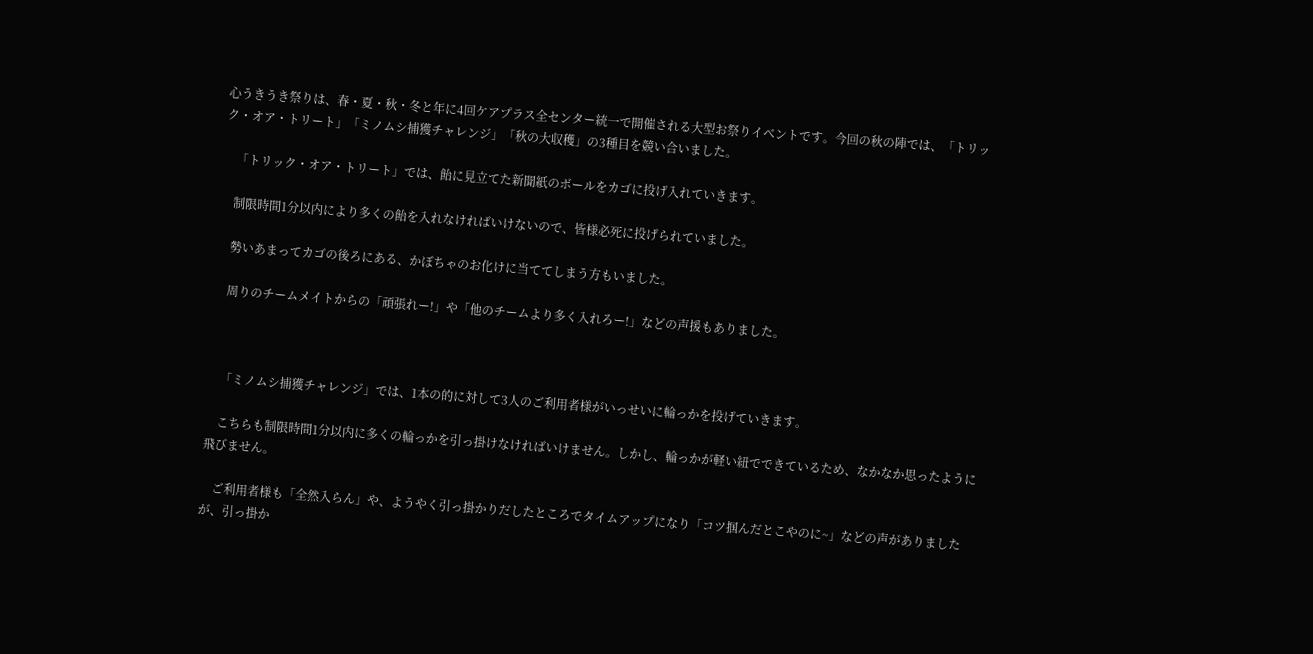心うきうき祭りは、春・夏・秋・冬と年に4回ケアプラス全センター統一で開催される大型お祭りイベントです。今回の秋の陣では、「トリック・オア・トリート」「ミノムシ捕獲チャレンジ」「秋の大収穫」の3種目を競い合いました。

    「トリック・オア・トリート」では、飴に見立てた新聞紙のボールをカゴに投げ入れていきます。

    制限時間1分以内により多くの飴を入れなければいけないので、皆様必死に投げられていました。

    勢いあまってカゴの後ろにある、かぼちゃのお化けに当ててしまう方もいました。

    周りのチームメイトからの「頑張れー!」や「他のチームより多く入れろー!」などの声援もありました。



    「ミノムシ捕獲チャレンジ」では、1本の的に対して3人のご利用者様がいっせいに輪っかを投げていきます。

    こちらも制限時間1分以内に多くの輪っかを引っ掛けなければいけません。しかし、輪っかが軽い紐でできているため、なかなか思ったように飛びません。

    ご利用者様も「全然入らん」や、ようやく引っ掛かりだしたところでタイムアップになり「コツ掴んだとこやのに~」などの声がありましたが、引っ掛か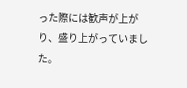った際には歓声が上がり、盛り上がっていました。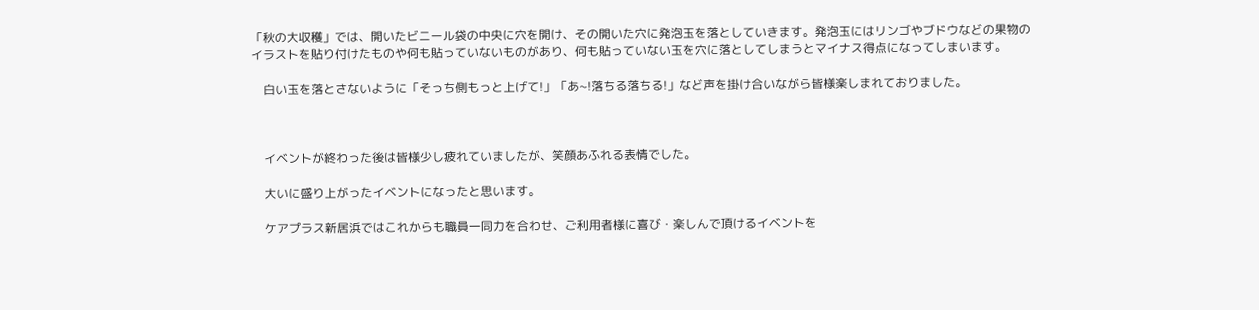「秋の大収穫」では、開いたビニール袋の中央に穴を開け、その開いた穴に発泡玉を落としていきます。発泡玉にはリンゴやブドウなどの果物のイラストを貼り付けたものや何も貼っていないものがあり、何も貼っていない玉を穴に落としてしまうとマイナス得点になってしまいます。

    白い玉を落とさないように「そっち側もっと上げて!」「あ~!落ちる落ちる!」など声を掛け合いながら皆様楽しまれておりました。



    イベントが終わった後は皆様少し疲れていましたが、笑顔あふれる表情でした。

    大いに盛り上がったイベントになったと思います。

    ケアプラス新居浜ではこれからも職員一同力を合わせ、ご利用者様に喜び・楽しんで頂けるイベントを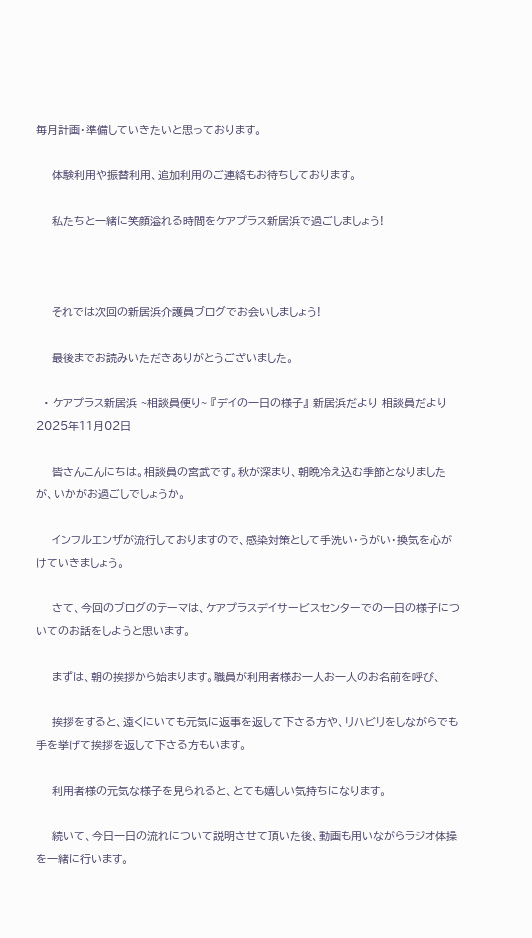毎月計画・準備していきたいと思っております。

    体験利用や振替利用、追加利用のご連絡もお待ちしております。

    私たちと一緒に笑顔溢れる時間をケアプラス新居浜で過ごしましょう!



    それでは次回の新居浜介護員ブログでお会いしましょう!

    最後までお読みいただきありがとうございました。

  • ケアプラス新居浜 ~相談員便り~ 『デイの一日の様子』 新居浜だより 相談員だより 2025年11月02日

    皆さんこんにちは。相談員の宮武です。秋が深まり、朝晩冷え込む季節となりましたが、いかがお過ごしでしょうか。

    インフルエンザが流行しておりますので、感染対策として手洗い・うがい・換気を心がけていきましょう。

    さて、今回のブログのテーマは、ケアプラスデイサービスセンターでの一日の様子についてのお話をしようと思います。

    まずは、朝の挨拶から始まります。職員が利用者様お一人お一人のお名前を呼び、

    挨拶をすると、遠くにいても元気に返事を返して下さる方や、リハビリをしながらでも手を挙げて挨拶を返して下さる方もいます。

    利用者様の元気な様子を見られると、とても嬉しい気持ちになります。

    続いて、今日一日の流れについて説明させて頂いた後、動画も用いながらラジオ体操を一緒に行います。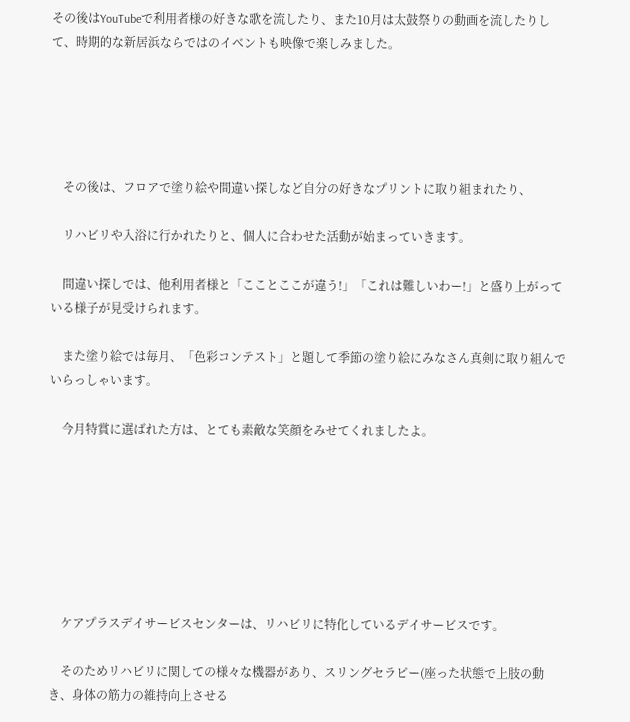その後はYouTubeで利用者様の好きな歌を流したり、また10月は太鼓祭りの動画を流したりして、時期的な新居浜ならではのイベントも映像で楽しみました。





    その後は、フロアで塗り絵や間違い探しなど自分の好きなプリントに取り組まれたり、

    リハビリや入浴に行かれたりと、個人に合わせた活動が始まっていきます。

    間違い探しでは、他利用者様と「こことここが違う!」「これは難しいわー!」と盛り上がっている様子が見受けられます。

    また塗り絵では毎月、「色彩コンテスト」と題して季節の塗り絵にみなさん真剣に取り組んでいらっしゃいます。

    今月特賞に選ばれた方は、とても素敵な笑顔をみせてくれましたよ。







    ケアプラスデイサービスセンターは、リハビリに特化しているデイサービスです。

    そのためリハビリに関しての様々な機器があり、スリングセラピー(座った状態で上肢の動き、身体の筋力の維持向上させる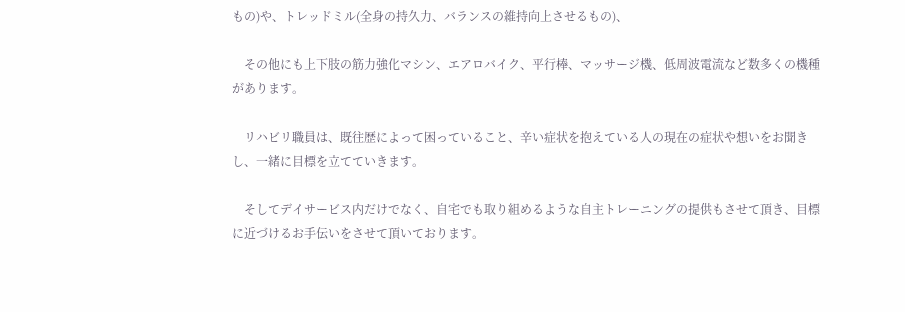もの)や、トレッドミル(全身の持久力、バランスの維持向上させるもの)、

    その他にも上下肢の筋力強化マシン、エアロバイク、平行棒、マッサージ機、低周波電流など数多くの機種があります。

    リハビリ職員は、既往歴によって困っていること、辛い症状を抱えている人の現在の症状や想いをお聞きし、一緒に目標を立てていきます。

    そしてデイサービス内だけでなく、自宅でも取り組めるような自主トレーニングの提供もさせて頂き、目標に近づけるお手伝いをさせて頂いております。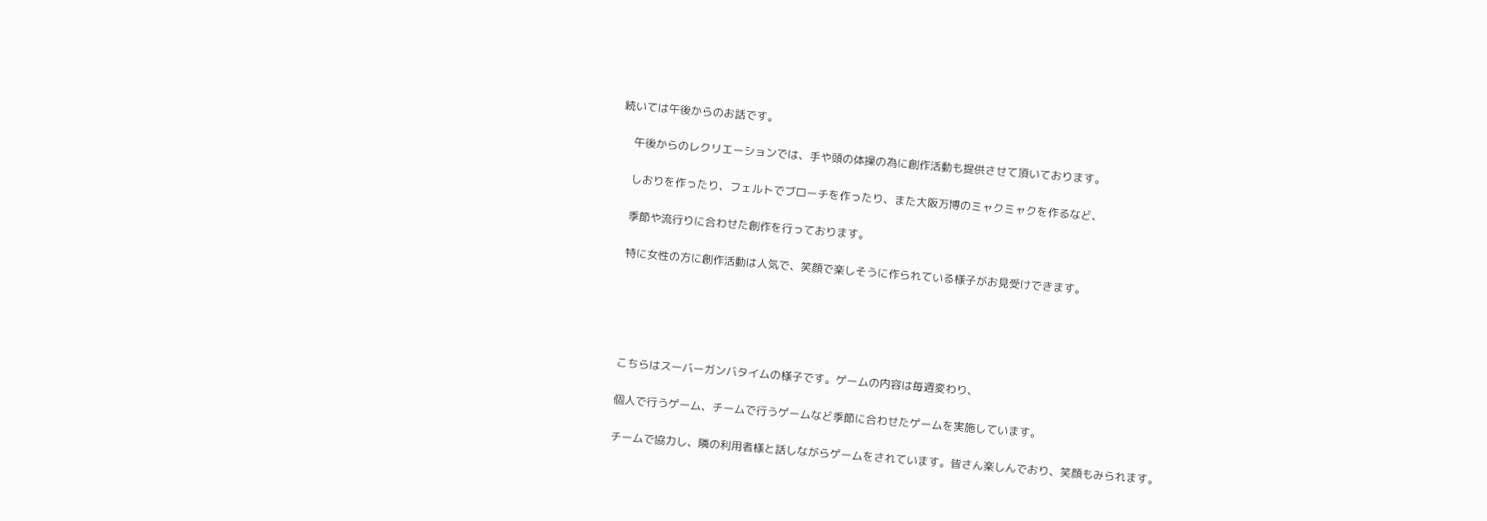続いては午後からのお話です。

    午後からのレクリエーションでは、手や頭の体操の為に創作活動も提供させて頂いております。

    しおりを作ったり、フェルトでブローチを作ったり、また大阪万博のミャクミャクを作るなど、

    季節や流行りに合わせた創作を行っております。

    特に女性の方に創作活動は人気で、笑顔で楽しそうに作られている様子がお見受けできます。





    こちらはスーバーガンバタイムの様子です。ゲームの内容は毎週変わり、

    個人で行うゲーム、チームで行うゲームなど季節に合わせたゲームを実施しています。

    チームで協力し、隣の利用者様と話しながらゲームをされています。皆さん楽しんでおり、笑顔もみられます。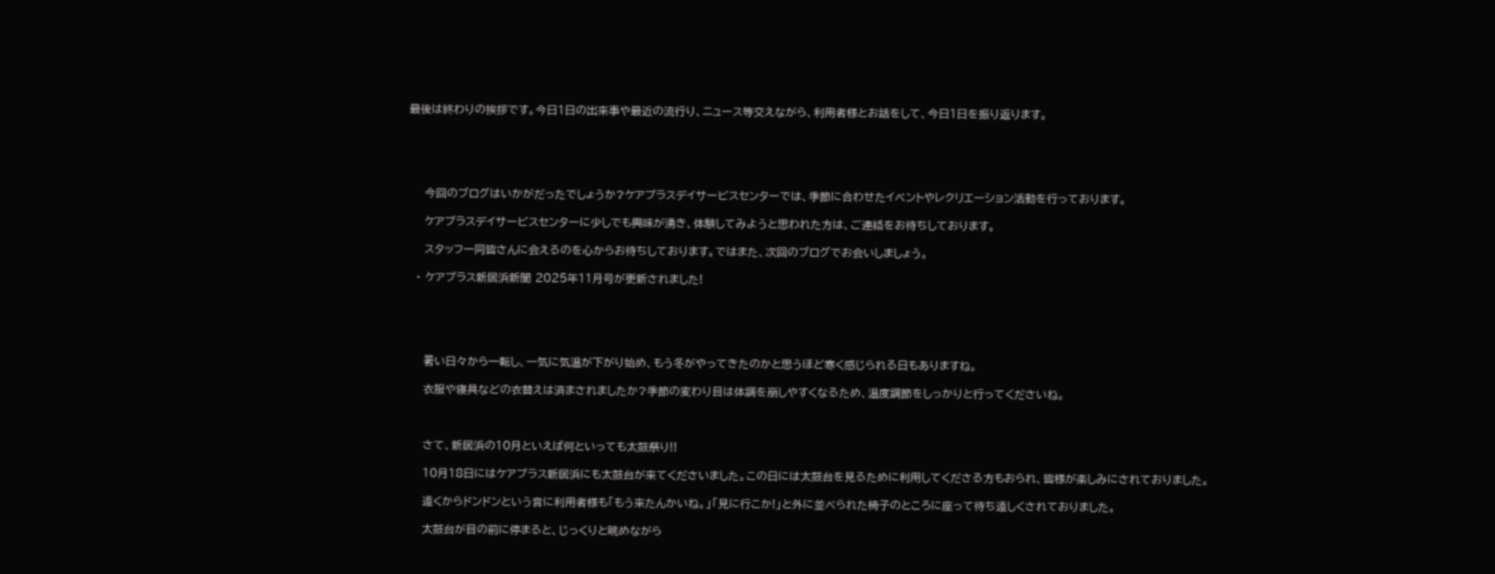最後は終わりの挨拶です。今日1日の出来事や最近の流行り、ニュース等交えながら、利用者様とお話をして、今日1日を振り返ります。





    今回のブログはいかがだったでしょうか?ケアプラスデイサービスセンターでは、季節に合わせたイベントやレクリエーション活動を行っております。

    ケアプラスデイサービスセンターに少しでも興味が湧き、体験してみようと思われた方は、ご連絡をお待ちしております。

    スタッフ一同皆さんに会えるのを心からお待ちしております。ではまた、次回のブログでお会いしましょう。

  • ケアプラス新居浜新聞 2025年11月号が更新されました!





    暑い日々から一転し、一気に気温が下がり始め、もう冬がやってきたのかと思うほど寒く感じられる日もありますね。

    衣服や寝具などの衣替えは済まされましたか?季節の変わり目は体調を崩しやすくなるため、温度調節をしっかりと行ってくださいね。



    さて、新居浜の10月といえば何といっても太鼓祭り!!

    10月18日にはケアプラス新居浜にも太鼓台が来てくださいました。この日には太鼓台を見るために利用してくださる方もおられ、皆様が楽しみにされておりました。

    遠くからドンドンという音に利用者様も「もう来たんかいね。」「見に行こか!」と外に並べられた椅子のところに座って待ち遠しくされておりました。

    太鼓台が目の前に停まると、じっくりと眺めながら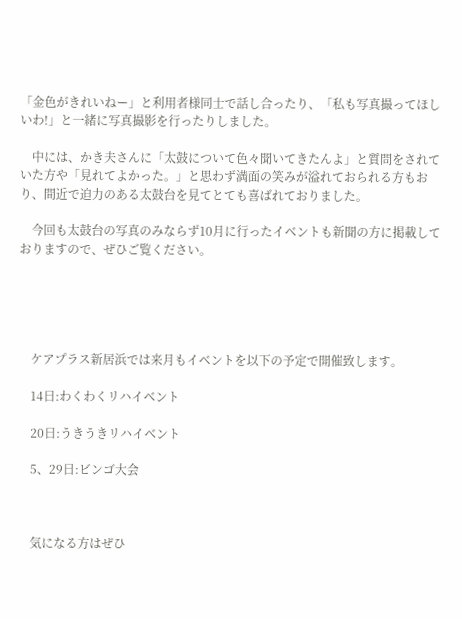「金色がきれいねー」と利用者様同士で話し合ったり、「私も写真撮ってほしいわ!」と一緒に写真撮影を行ったりしました。

    中には、かき夫さんに「太鼓について色々聞いてきたんよ」と質問をされていた方や「見れてよかった。」と思わず満面の笑みが溢れておられる方もおり、間近で迫力のある太鼓台を見てとても喜ばれておりました。

    今回も太鼓台の写真のみならず10月に行ったイベントも新聞の方に掲載しておりますので、ぜひご覧ください。





    ケアプラス新居浜では来月もイベントを以下の予定で開催致します。

    14日:わくわくリハイベント

    20日:うきうきリハイベント

    5、29日:ビンゴ大会



    気になる方はぜひ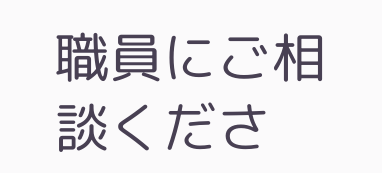職員にご相談くださ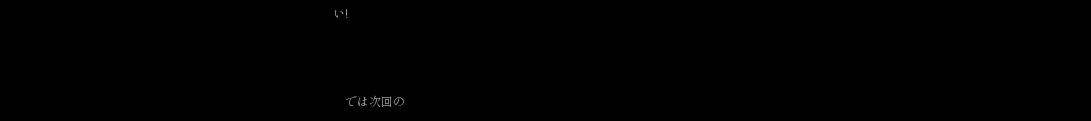い!



    では次回の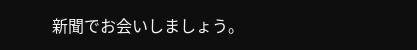新聞でお会いしましょう。